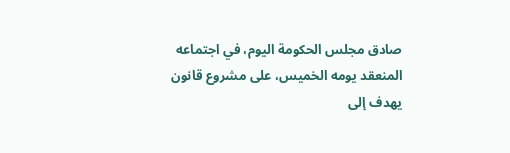صادق مجلس الحكومة اليوم، في اجتماعه المنعقد يومه الخميس، على مشروع قانون يهدف إلى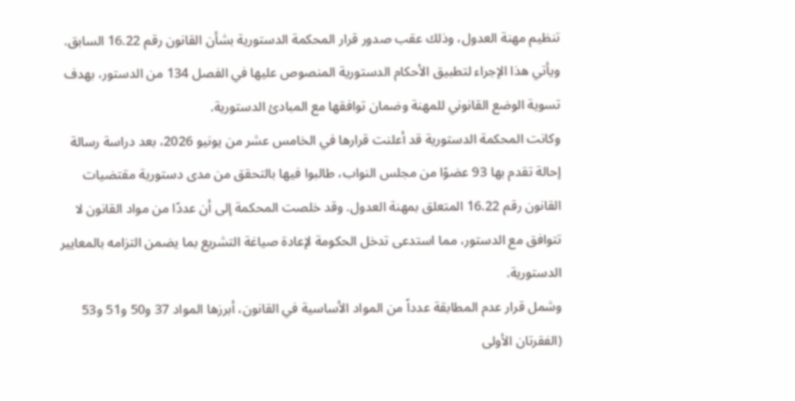تنظيم مهنة العدول، وذلك عقب صدور قرار المحكمة الدستورية بشأن القانون رقم 16.22 السابق. ويأتي هذا الإجراء لتطبيق الأحكام الدستورية المنصوص عليها في الفصل 134 من الدستور، بهدف تسوية الوضع القانوني للمهنة وضمان توافقها مع المبادئ الدستورية.
وكانت المحكمة الدستورية قد أعلنت قرارها في الخامس عشر من يونيو 2026، بعد دراسة رسالة إحالة تقدم بها 93 عضوًا من مجلس النواب، طالبوا فيها بالتحقق من مدى دستورية مقتضيات القانون رقم 16.22 المتعلق بمهنة العدول. وقد خلصت المحكمة إلى أن عددًا من مواد القانون لا تتوافق مع الدستور، مما استدعى تدخل الحكومة لإعادة صياغة التشريع بما يضمن التزامه بالمعايير الدستورية.
وشمل قرار عدم المطابقة عدداً من المواد الأساسية في القانون، أبرزها المواد 37 و50 و51 و53 (الفقرتان الأولى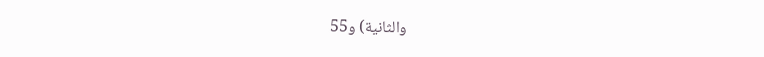والثانية) و55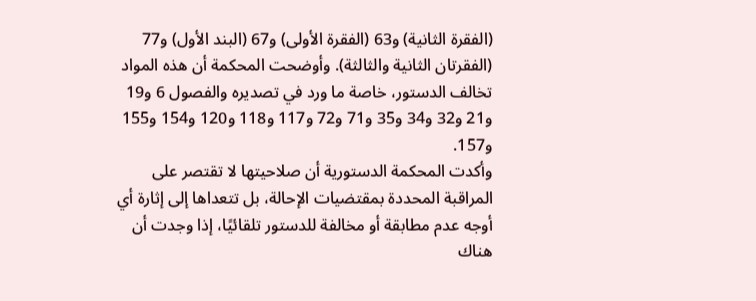(الفقرة الثانية) و63 (الفقرة الأولى) و67 (البند الأول) و77 (الفقرتان الثانية والثالثة). وأوضحت المحكمة أن هذه المواد تخالف الدستور، خاصة ما ورد في تصديره والفصول 6 و19 و21 و32 و34 و35 و71 و72 و117 و118 و120 و154 و155 و157.
وأكدت المحكمة الدستورية أن صلاحيتها لا تقتصر على المراقبة المحددة بمقتضيات الإحالة، بل تتعداها إلى إثارة أي أوجه عدم مطابقة أو مخالفة للدستور تلقائيًا، إذا وجدت أن هناك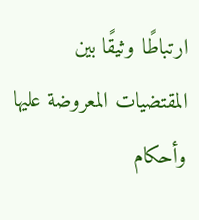ارتباطًا وثيقًا بين المقتضيات المعروضة عليها وأحكام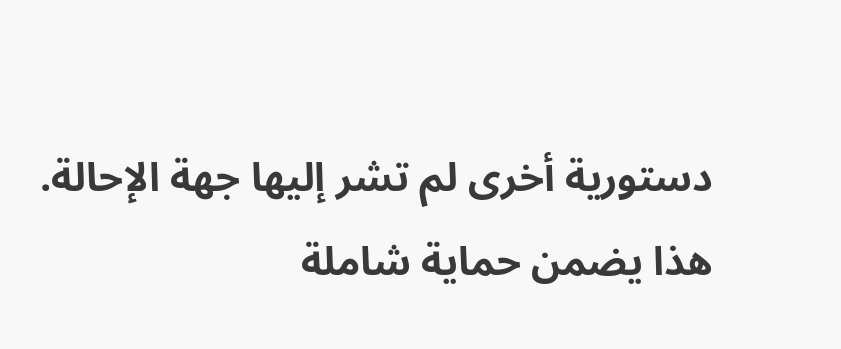دستورية أخرى لم تشر إليها جهة الإحالة. هذا يضمن حماية شاملة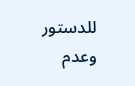للدستور وعدم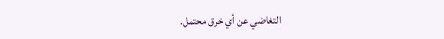التغاضي عن أي خرق محتمل.